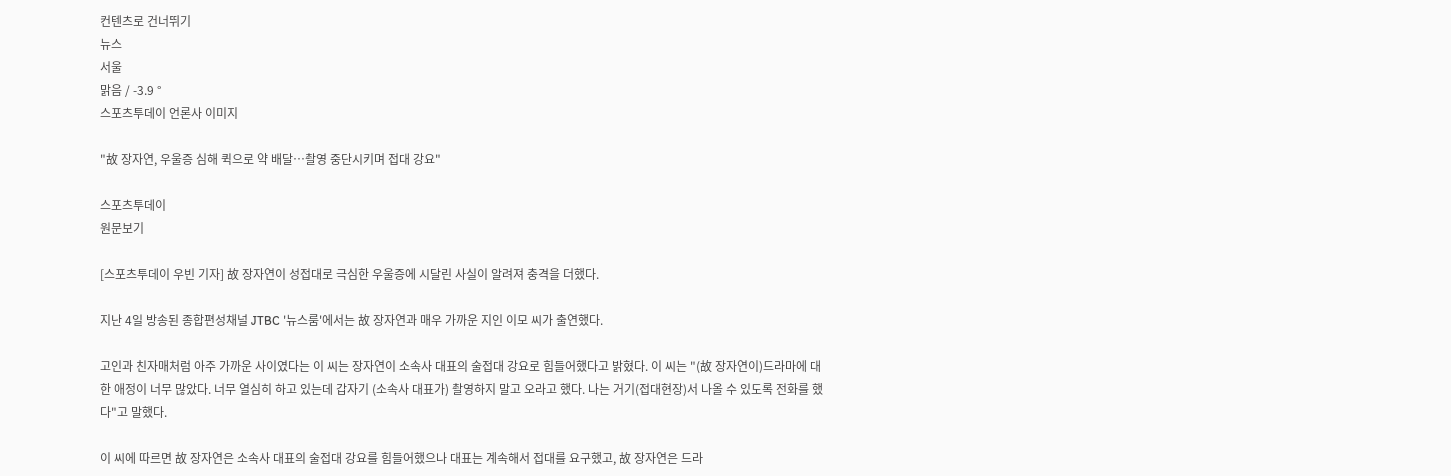컨텐츠로 건너뛰기
뉴스
서울
맑음 / -3.9 °
스포츠투데이 언론사 이미지

"故 장자연, 우울증 심해 퀵으로 약 배달…촬영 중단시키며 접대 강요"

스포츠투데이
원문보기

[스포츠투데이 우빈 기자] 故 장자연이 성접대로 극심한 우울증에 시달린 사실이 알려져 충격을 더했다.

지난 4일 방송된 종합편성채널 JTBC '뉴스룸'에서는 故 장자연과 매우 가까운 지인 이모 씨가 출연했다.

고인과 친자매처럼 아주 가까운 사이였다는 이 씨는 장자연이 소속사 대표의 술접대 강요로 힘들어했다고 밝혔다. 이 씨는 "(故 장자연이)드라마에 대한 애정이 너무 많았다. 너무 열심히 하고 있는데 갑자기 (소속사 대표가) 촬영하지 말고 오라고 했다. 나는 거기(접대현장)서 나올 수 있도록 전화를 했다"고 말했다.

이 씨에 따르면 故 장자연은 소속사 대표의 술접대 강요를 힘들어했으나 대표는 계속해서 접대를 요구했고, 故 장자연은 드라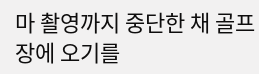마 촬영까지 중단한 채 골프장에 오기를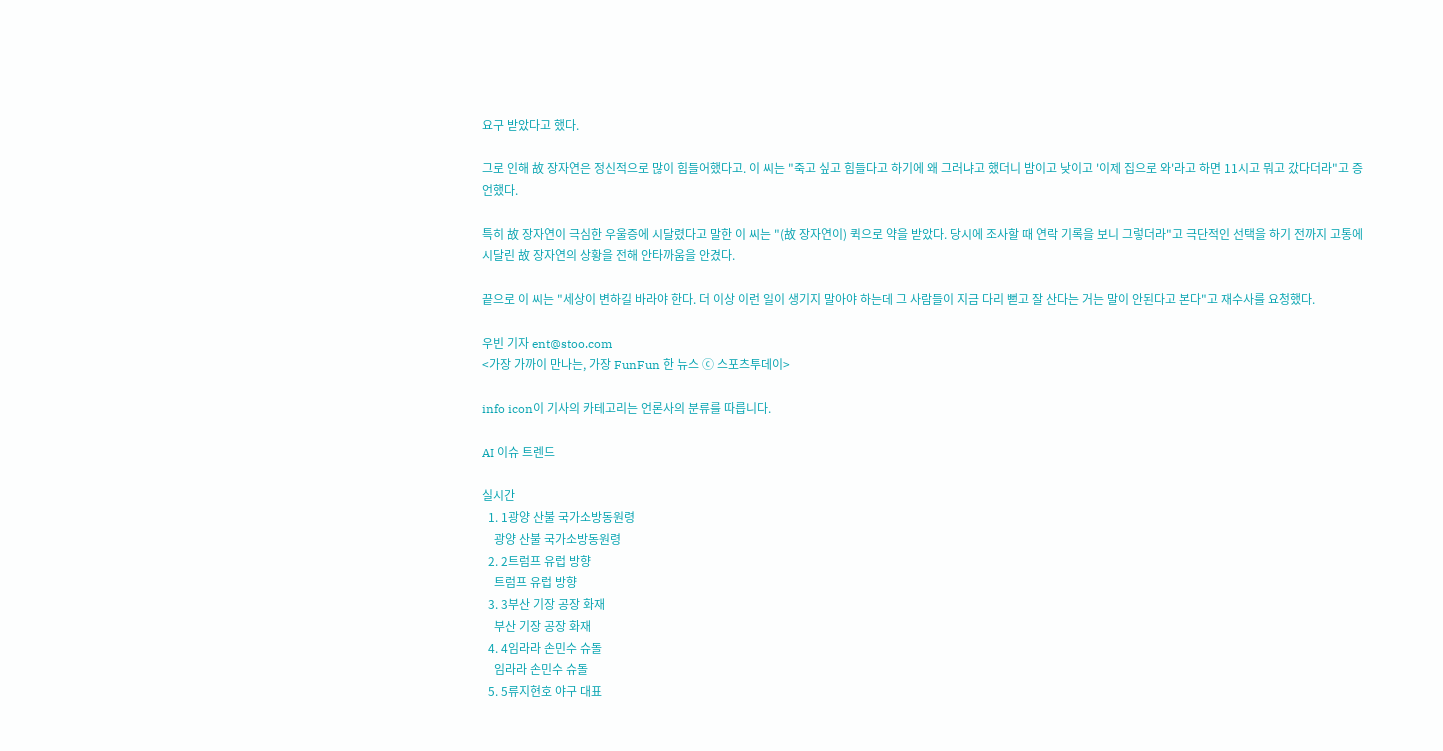요구 받았다고 했다.

그로 인해 故 장자연은 정신적으로 많이 힘들어했다고. 이 씨는 "죽고 싶고 힘들다고 하기에 왜 그러냐고 했더니 밤이고 낮이고 '이제 집으로 와'라고 하면 11시고 뭐고 갔다더라"고 증언했다.

특히 故 장자연이 극심한 우울증에 시달렸다고 말한 이 씨는 "(故 장자연이) 퀵으로 약을 받았다. 당시에 조사할 때 연락 기록을 보니 그렇더라"고 극단적인 선택을 하기 전까지 고통에 시달린 故 장자연의 상황을 전해 안타까움을 안겼다.

끝으로 이 씨는 "세상이 변하길 바라야 한다. 더 이상 이런 일이 생기지 말아야 하는데 그 사람들이 지금 다리 뻗고 잘 산다는 거는 말이 안된다고 본다"고 재수사를 요청했다.

우빈 기자 ent@stoo.com
<가장 가까이 만나는, 가장 FunFun 한 뉴스 ⓒ 스포츠투데이>

info icon이 기사의 카테고리는 언론사의 분류를 따릅니다.

AI 이슈 트렌드

실시간
  1. 1광양 산불 국가소방동원령
    광양 산불 국가소방동원령
  2. 2트럼프 유럽 방향
    트럼프 유럽 방향
  3. 3부산 기장 공장 화재
    부산 기장 공장 화재
  4. 4임라라 손민수 슈돌
    임라라 손민수 슈돌
  5. 5류지현호 야구 대표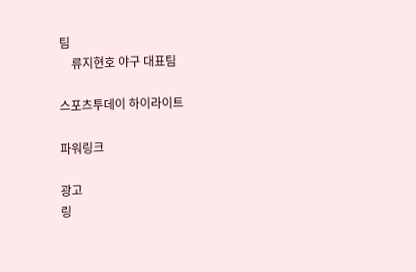팀
    류지현호 야구 대표팀

스포츠투데이 하이라이트

파워링크

광고
링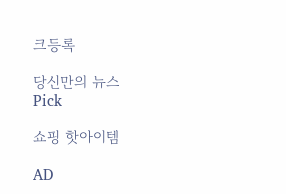크등록

당신만의 뉴스 Pick

쇼핑 핫아이템

AD